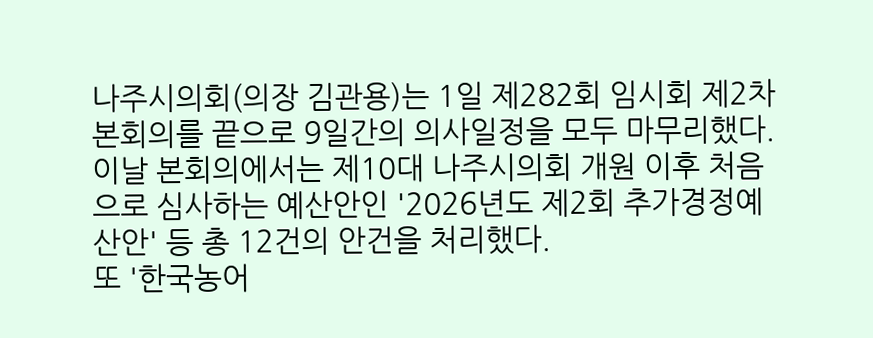나주시의회(의장 김관용)는 1일 제282회 임시회 제2차 본회의를 끝으로 9일간의 의사일정을 모두 마무리했다.
이날 본회의에서는 제10대 나주시의회 개원 이후 처음으로 심사하는 예산안인 '2026년도 제2회 추가경정예산안' 등 총 12건의 안건을 처리했다.
또 '한국농어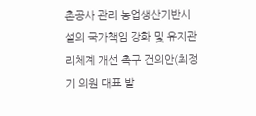촌공사 관리 농업생산기반시설의 국가책임 강화 및 유지관리체계 개선 촉구 건의안(최정기 의원 대표 발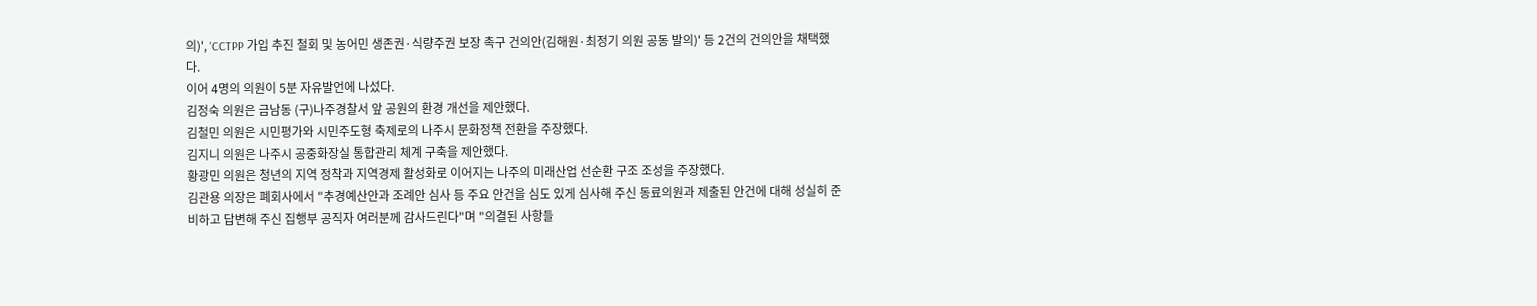의)', 'CCTPP 가입 추진 철회 및 농어민 생존권·식량주권 보장 촉구 건의안(김해원·최정기 의원 공동 발의)' 등 2건의 건의안을 채택했다.
이어 4명의 의원이 5분 자유발언에 나섰다.
김정숙 의원은 금남동 (구)나주경찰서 앞 공원의 환경 개선을 제안했다.
김철민 의원은 시민평가와 시민주도형 축제로의 나주시 문화정책 전환을 주장했다.
김지니 의원은 나주시 공중화장실 통합관리 체계 구축을 제안했다.
황광민 의원은 청년의 지역 정착과 지역경제 활성화로 이어지는 나주의 미래산업 선순환 구조 조성을 주장했다.
김관용 의장은 폐회사에서 "추경예산안과 조례안 심사 등 주요 안건을 심도 있게 심사해 주신 동료의원과 제출된 안건에 대해 성실히 준비하고 답변해 주신 집행부 공직자 여러분께 감사드린다"며 "의결된 사항들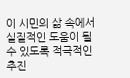이 시민의 삶 속에서 실질적인 도움이 될 수 있도록 적극적인 추진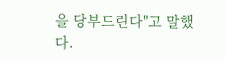을 당부드린다"고 말했다.